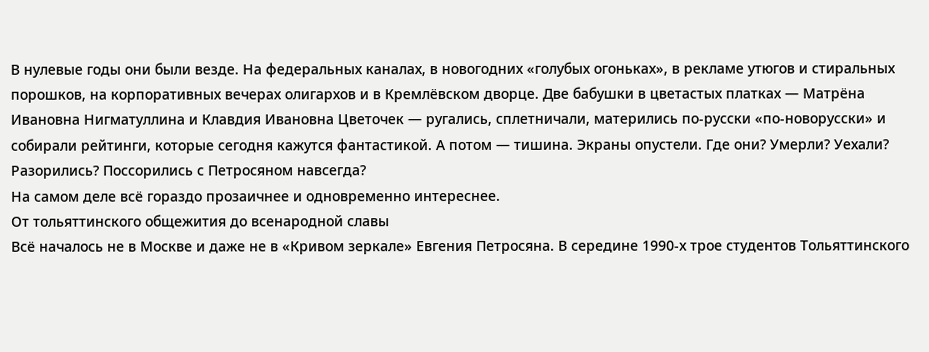В нулевые годы они были везде. На федеральных каналах, в новогодних «голубых огоньках», в рекламе утюгов и стиральных порошков, на корпоративных вечерах олигархов и в Кремлёвском дворце. Две бабушки в цветастых платках — Матрёна Ивановна Нигматуллина и Клавдия Ивановна Цветочек — ругались, сплетничали, матерились по-русски «по-новорусски» и собирали рейтинги, которые сегодня кажутся фантастикой. А потом — тишина. Экраны опустели. Где они? Умерли? Уехали? Разорились? Поссорились с Петросяном навсегда?
На самом деле всё гораздо прозаичнее и одновременно интереснее.
От тольяттинского общежития до всенародной славы
Всё началось не в Москве и даже не в «Кривом зеркале» Евгения Петросяна. В середине 1990-х трое студентов Тольяттинского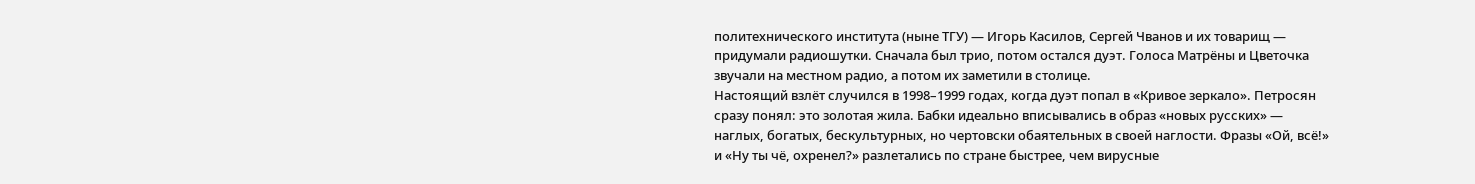политехнического института (ныне ТГУ) — Игорь Касилов, Сергей Чванов и их товарищ — придумали радиошутки. Сначала был трио, потом остался дуэт. Голоса Матрёны и Цветочка звучали на местном радио, а потом их заметили в столице.
Настоящий взлёт случился в 1998–1999 годах, когда дуэт попал в «Кривое зеркало». Петросян сразу понял: это золотая жила. Бабки идеально вписывались в образ «новых русских» — наглых, богатых, бескультурных, но чертовски обаятельных в своей наглости. Фразы «Ой, всё!» и «Ну ты чё, охренел?» разлетались по стране быстрее, чем вирусные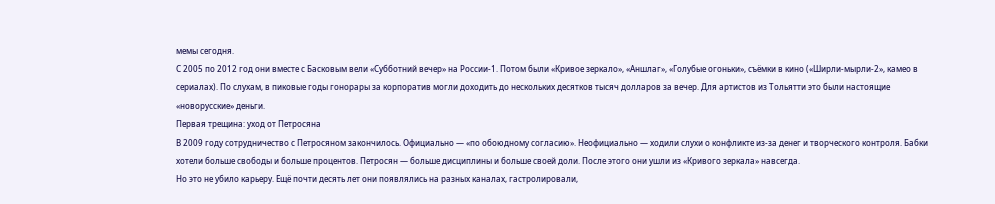мемы сегодня.
С 2005 по 2012 год они вместе с Басковым вели «Субботний вечер» на России-1. Потом были «Кривое зеркало», «Аншлаг», «Голубые огоньки», съёмки в кино («Ширли-мырли-2», камео в сериалах). По слухам, в пиковые годы гонорары за корпоратив могли доходить до нескольких десятков тысяч долларов за вечер. Для артистов из Тольятти это были настоящие «новорусские» деньги.
Первая трещина: уход от Петросяна
В 2009 году сотрудничество с Петросяном закончилось. Официально — «по обоюдному согласию». Неофициально — ходили слухи о конфликте из-за денег и творческого контроля. Бабки хотели больше свободы и больше процентов. Петросян — больше дисциплины и больше своей доли. После этого они ушли из «Кривого зеркала» навсегда.
Но это не убило карьеру. Ещё почти десять лет они появлялись на разных каналах, гастролировали,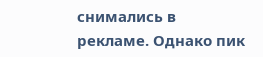снимались в рекламе. Однако пик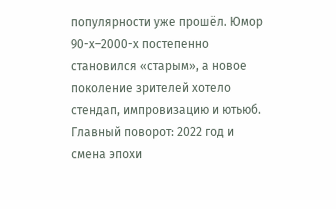популярности уже прошёл. Юмор 90-х–2000-х постепенно становился «старым», а новое поколение зрителей хотело стендап, импровизацию и ютьюб.
Главный поворот: 2022 год и смена эпохи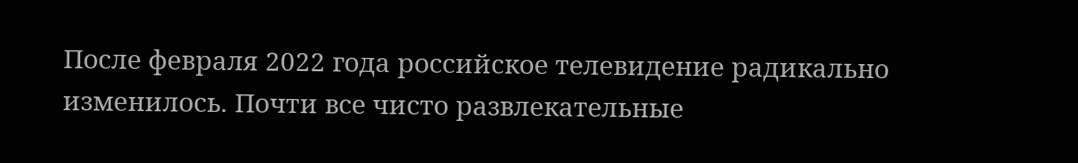После февраля 2022 года российское телевидение радикально изменилось. Почти все чисто развлекательные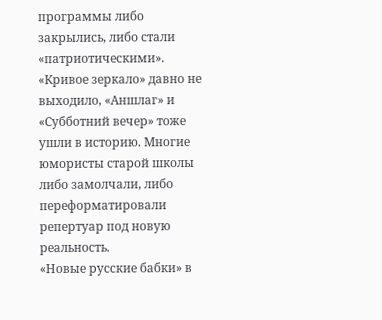программы либо закрылись, либо стали «патриотическими». «Кривое зеркало» давно не выходило, «Аншлаг» и «Субботний вечер» тоже ушли в историю. Многие юмористы старой школы либо замолчали, либо переформатировали репертуар под новую реальность.
«Новые русские бабки» в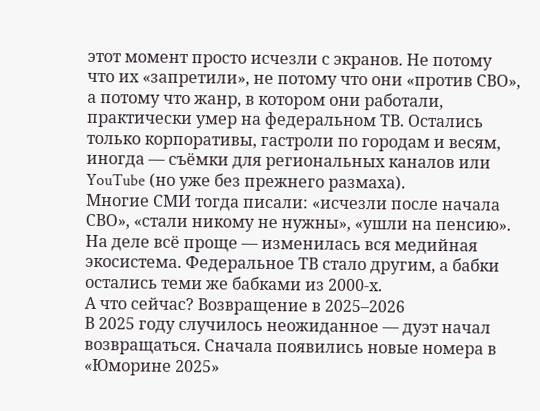этот момент просто исчезли с экранов. Не потому что их «запретили», не потому что они «против СВО», а потому что жанр, в котором они работали, практически умер на федеральном ТВ. Остались только корпоративы, гастроли по городам и весям, иногда — съёмки для региональных каналов или YouTube (но уже без прежнего размаха).
Многие СМИ тогда писали: «исчезли после начала СВО», «стали никому не нужны», «ушли на пенсию». На деле всё проще — изменилась вся медийная экосистема. Федеральное ТВ стало другим, а бабки остались теми же бабками из 2000-х.
А что сейчас? Возвращение в 2025–2026
В 2025 году случилось неожиданное — дуэт начал возвращаться. Сначала появились новые номера в «Юморине 2025»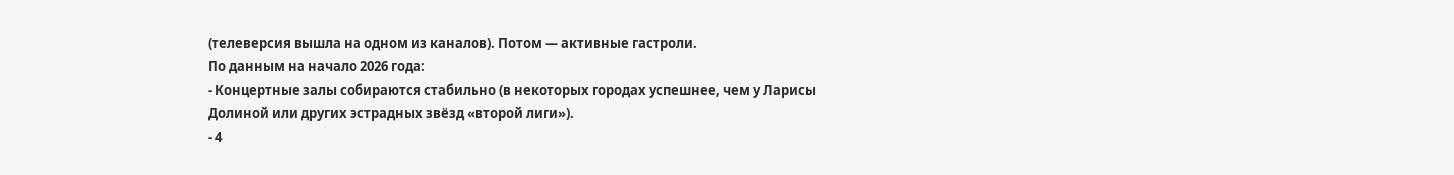(телеверсия вышла на одном из каналов). Потом — активные гастроли.
По данным на начало 2026 года:
- Концертные залы собираются стабильно (в некоторых городах успешнее, чем у Ларисы Долиной или других эстрадных звёзд «второй лиги»).
- 4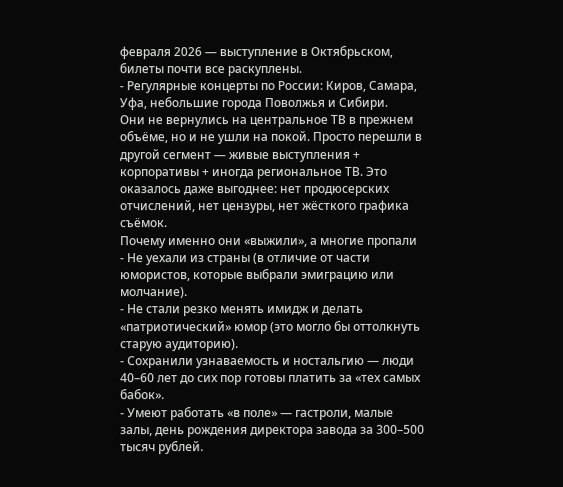февраля 2026 — выступление в Октябрьском, билеты почти все раскуплены.
- Регулярные концерты по России: Киров, Самара, Уфа, небольшие города Поволжья и Сибири.
Они не вернулись на центральное ТВ в прежнем объёме, но и не ушли на покой. Просто перешли в другой сегмент — живые выступления + корпоративы + иногда региональное ТВ. Это оказалось даже выгоднее: нет продюсерских отчислений, нет цензуры, нет жёсткого графика съёмок.
Почему именно они «выжили», а многие пропали
- Не уехали из страны (в отличие от части юмористов, которые выбрали эмиграцию или молчание).
- Не стали резко менять имидж и делать «патриотический» юмор (это могло бы оттолкнуть старую аудиторию).
- Сохранили узнаваемость и ностальгию — люди 40–60 лет до сих пор готовы платить за «тех самых бабок».
- Умеют работать «в поле» — гастроли, малые залы, день рождения директора завода за 300–500 тысяч рублей.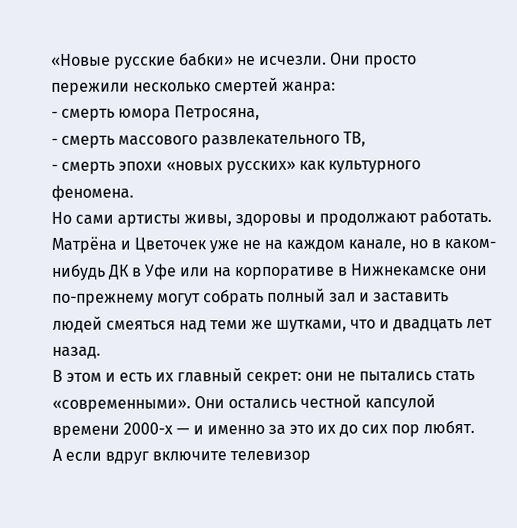«Новые русские бабки» не исчезли. Они просто пережили несколько смертей жанра:
- смерть юмора Петросяна,
- смерть массового развлекательного ТВ,
- смерть эпохи «новых русских» как культурного феномена.
Но сами артисты живы, здоровы и продолжают работать. Матрёна и Цветочек уже не на каждом канале, но в каком-нибудь ДК в Уфе или на корпоративе в Нижнекамске они по-прежнему могут собрать полный зал и заставить людей смеяться над теми же шутками, что и двадцать лет назад.
В этом и есть их главный секрет: они не пытались стать «современными». Они остались честной капсулой времени 2000-х — и именно за это их до сих пор любят.
А если вдруг включите телевизор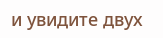и увидите двух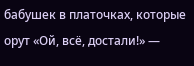бабушек в платочках, которые орут «Ой, всё, достали!» —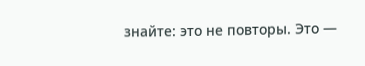знайте: это не повторы. Это —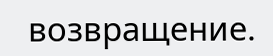возвращение.